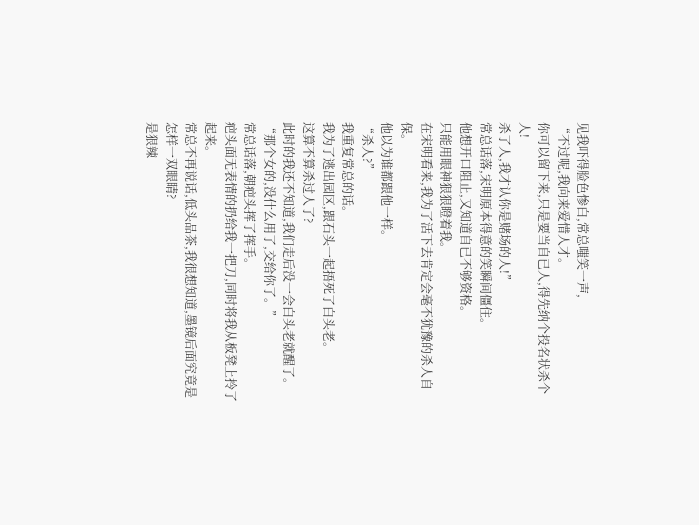见我吓得脸色惨白,常总嗤笑一声,
“不过呢,我向来爱惜人才。
你可以留下来,只是要当自已人,得先纳个投名状杀个人!
杀了人,我才认你是赌场的人!”
常总话落,宋明原本得意的笑瞬间僵住。
他想开口阻止,又知道自已不够资格。
只能用眼神狠狠瞪着我。
在宋明看来,我为了活下去肯定会毫不犹豫的杀人自保。
他以为谁都跟他一样。
“杀人?”
我重复常总的话。
我为了逃出园区,跟石头一起捂死了白头老。
这算不算杀过人了?
此时的我还不知道,我们走后没一会白头老就醒了。
“那个女的,没什么用了,交给你了。”
常总话落,朝疤头挥了挥手。
疤头面无表情的扔给我一把刀,同时将我从板凳上拎了起来。
常总不再说话,低头品茶,我很想知道,墨镜后面究竟是怎样一双眼睛?
是狠辣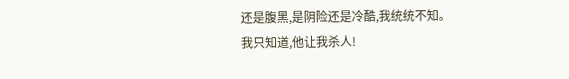还是腹黑,是阴险还是冷酷,我统统不知。
我只知道,他让我杀人!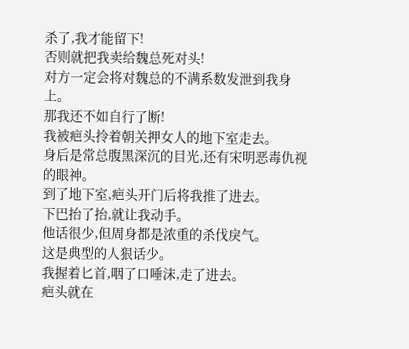杀了,我才能留下!
否则就把我卖给魏总死对头!
对方一定会将对魏总的不满系数发泄到我身上。
那我还不如自行了断!
我被疤头拎着朝关押女人的地下室走去。
身后是常总腹黑深沉的目光,还有宋明恶毒仇视的眼神。
到了地下室,疤头开门后将我推了进去。
下巴抬了抬,就让我动手。
他话很少,但周身都是浓重的杀伐戾气。
这是典型的人狠话少。
我握着匕首,咽了口唾沫,走了进去。
疤头就在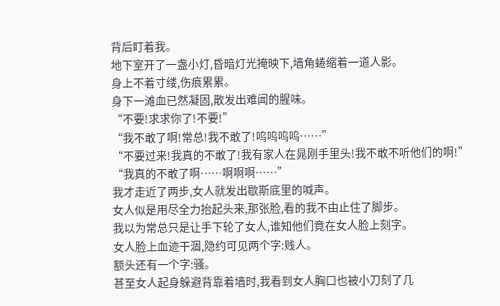背后盯着我。
地下室开了一盏小灯,昏暗灯光掩映下,墙角蜷缩着一道人影。
身上不着寸缕,伤痕累累。
身下一滩血已然凝固,散发出难闻的腥味。
“不要!求求你了!不要!”
“我不敢了啊!常总!我不敢了!呜呜呜呜……”
“不要过来!我真的不敢了!我有家人在晁刚手里头!我不敢不听他们的啊!”
“我真的不敢了啊……啊啊啊……”
我才走近了两步,女人就发出歇斯底里的喊声。
女人似是用尽全力抬起头来,那张脸,看的我不由止住了脚步。
我以为常总只是让手下轮了女人,谁知他们竟在女人脸上刻字。
女人脸上血迹干涸,隐约可见两个字:贱人。
额头还有一个字:骚。
甚至女人起身躲避背靠着墙时,我看到女人胸口也被小刀刻了几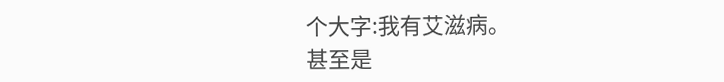个大字:我有艾滋病。
甚至是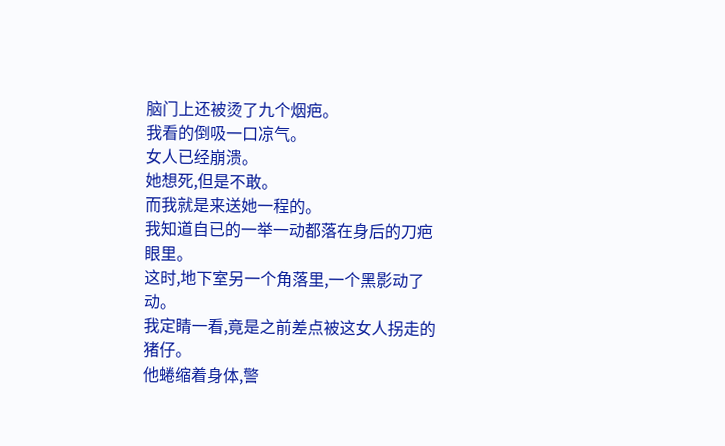脑门上还被烫了九个烟疤。
我看的倒吸一口凉气。
女人已经崩溃。
她想死,但是不敢。
而我就是来送她一程的。
我知道自已的一举一动都落在身后的刀疤眼里。
这时,地下室另一个角落里,一个黑影动了动。
我定睛一看,竟是之前差点被这女人拐走的猪仔。
他蜷缩着身体,警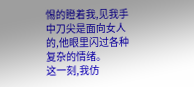惕的瞪着我,见我手中刀尖是面向女人的,他眼里闪过各种复杂的情绪。
这一刻,我仿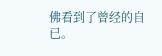佛看到了曾经的自已。